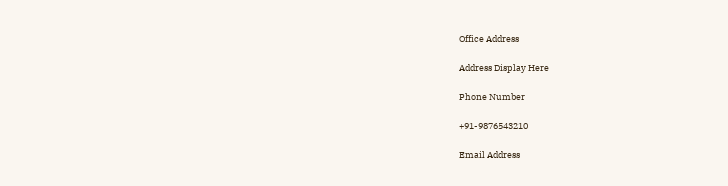Office Address

Address Display Here

Phone Number

+91-9876543210

Email Address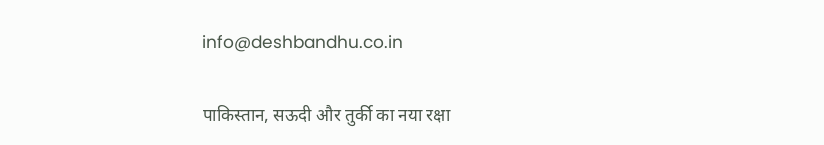info@deshbandhu.co.in

पाकिस्तान, सऊदी और तुर्की का नया रक्षा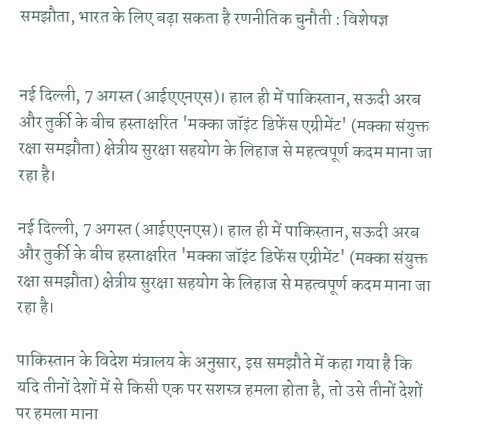समझौता, भारत के ल‍िए बढ़ा सकता है रणनीतिक चुनौती : विशेषज्ञ


नई दिल्ली, 7 अगस्त (आईएएनएस)। हाल ही में पाकिस्तान, सऊदी अरब और तुर्की के बीच हस्ताक्षरित 'मक्का जॉइंट डिफेंस एग्रीमेंट' (मक्का संयुक्त रक्षा समझौता) क्षेत्रीय सुरक्षा सहयोग के लिहाज से महत्वपूर्ण कदम माना जा रहा है।

नई दिल्ली, 7 अगस्त (आईएएनएस)। हाल ही में पाकिस्तान, सऊदी अरब और तुर्की के बीच हस्ताक्षरित 'मक्का जॉइंट डिफेंस एग्रीमेंट' (मक्का संयुक्त रक्षा समझौता) क्षेत्रीय सुरक्षा सहयोग के लिहाज से महत्वपूर्ण कदम माना जा रहा है।

पाकिस्तान के विदेश मंत्रालय के अनुसार, इस समझौते में कहा गया है कि यदि तीनों देशों में से किसी एक पर सशस्त्र हमला होता है, तो उसे तीनों देशों पर हमला माना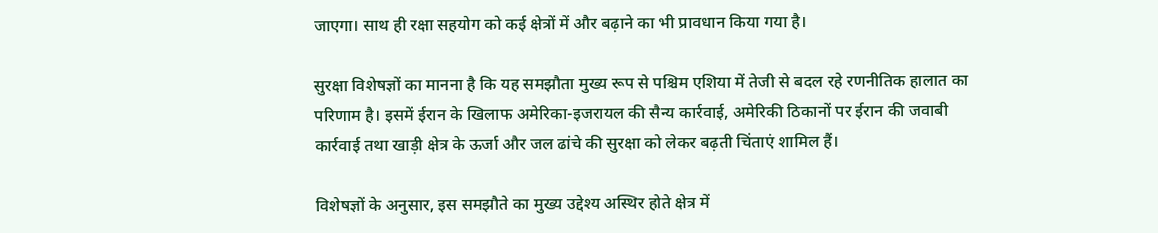जाएगा। साथ ही रक्षा सहयोग को कई क्षेत्रों में और बढ़ाने का भी प्रावधान किया गया है।

सुरक्षा विशेषज्ञों का मानना है कि यह समझौता मुख्य रूप से पश्चिम एशिया में तेजी से बदल रहे रणनीतिक हालात का परिणाम है। इसमें ईरान के खिलाफ अमेरिका-इजरायल की सैन्य कार्रवाई, अमेरिकी ठिकानों पर ईरान की जवाबी कार्रवाई तथा खाड़ी क्षेत्र के ऊर्जा और जल ढांचे की सुरक्षा को लेकर बढ़ती चिंताएं शामिल हैं।

विशेषज्ञों के अनुसार, इस समझौते का मुख्य उद्देश्य अस्थिर होते क्षेत्र में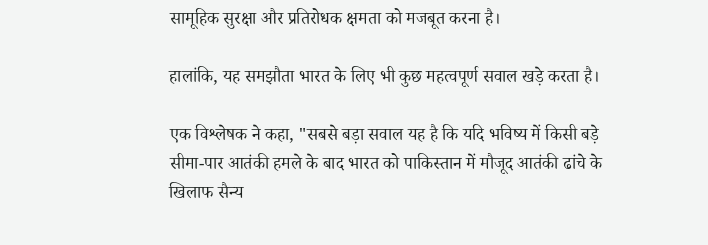सामूहिक सुरक्षा और प्रतिरोधक क्षमता को मजबूत करना है।

हालांकि, यह समझौता भारत के लिए भी कुछ महत्वपूर्ण सवाल खड़े करता है।

एक विश्लेषक ने कहा, "सबसे बड़ा सवाल यह है कि यदि भविष्य में किसी बड़े सीमा-पार आतंकी हमले के बाद भारत को पाकिस्तान में मौजूद आतंकी ढांचे के खिलाफ सैन्य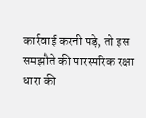कार्रवाई करनी पड़े, तो इस समझौते की पारस्परिक रक्षा धारा की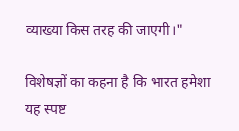व्याख्या किस तरह की जाएगी।"

विशेषज्ञों का कहना है कि भारत हमेशा यह स्पष्ट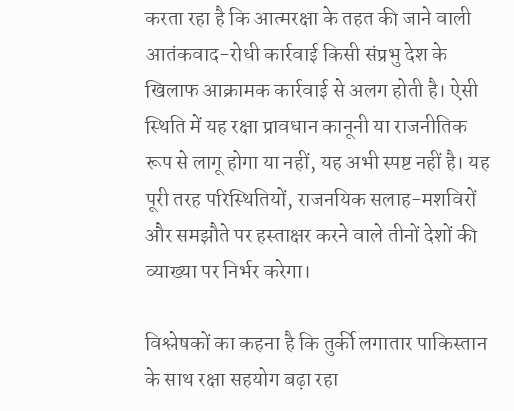करता रहा है कि आत्मरक्षा के तहत की जाने वाली आतंकवाद-रोधी कार्रवाई किसी संप्रभु देश के खिलाफ आक्रामक कार्रवाई से अलग होती है। ऐसी स्थिति में यह रक्षा प्रावधान कानूनी या राजनीतिक रूप से लागू होगा या नहीं, यह अभी स्पष्ट नहीं है। यह पूरी तरह परिस्थितियों, राजनयिक सलाह-मशविरों और समझौते पर हस्ताक्षर करने वाले तीनों देशों की व्याख्या पर निर्भर करेगा।

विश्लेषकों का कहना है कि तुर्की लगातार पाकिस्तान के साथ रक्षा सहयोग बढ़ा रहा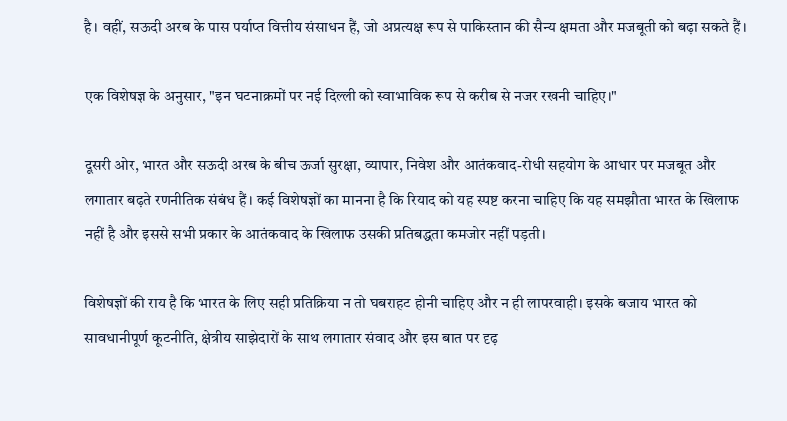है। वहीं, सऊदी अरब के पास पर्याप्त वित्तीय संसाधन हैं, जो अप्रत्यक्ष रूप से पाकिस्तान की सैन्य क्षमता और मजबूती को बढ़ा सकते हैं।

एक विशेषज्ञ के अनुसार, "इन घटनाक्रमों पर नई दिल्ली को स्वाभाविक रूप से करीब से नजर रखनी चाहिए।"

दूसरी ओर, भारत और सऊदी अरब के बीच ऊर्जा सुरक्षा, व्यापार, निवेश और आतंकवाद-रोधी सहयोग के आधार पर मजबूत और लगातार बढ़ते रणनीतिक संबंध हैं। कई विशेषज्ञों का मानना है कि रियाद को यह स्पष्ट करना चाहिए कि यह समझौता भारत के खिलाफ नहीं है और इससे सभी प्रकार के आतंकवाद के खिलाफ उसकी प्रतिबद्धता कमजोर नहीं पड़ती।

विशेषज्ञों की राय है कि भारत के लिए सही प्रतिक्रिया न तो घबराहट होनी चाहिए और न ही लापरवाही। इसके बजाय भारत को सावधानीपूर्ण कूटनीति, क्षेत्रीय साझेदारों के साथ लगातार संवाद और इस बात पर दृढ़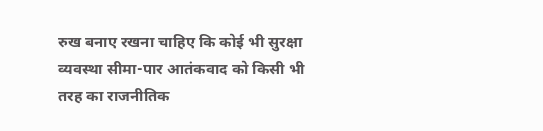रुख बनाए रखना चाहिए कि कोई भी सुरक्षा व्यवस्था सीमा-पार आतंकवाद को किसी भी तरह का राजनीतिक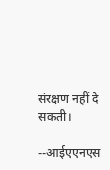संरक्षण नहीं दे सकती।

--आईएएनएस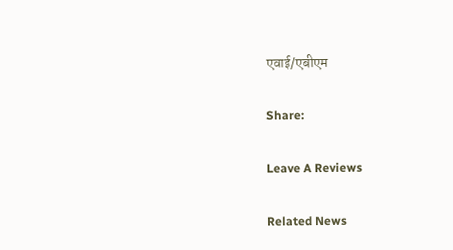एवाई/एबीएम

Share:

Leave A Reviews

Related News